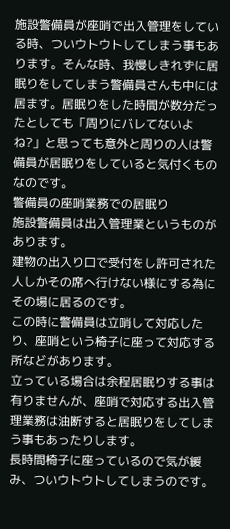施設警備員が座哨で出入管理をしている時、ついウトウトしてしまう事もあります。そんな時、我慢しきれずに居眠りをしてしまう警備員さんも中には居ます。居眠りをした時間が数分だったとしても「周りにバレてないよね?」と思っても意外と周りの人は警備員が居眠りをしていると気付くものなのです。
警備員の座哨業務での居眠り
施設警備員は出入管理業というものがあります。
建物の出入り口で受付をし許可された人しかその席へ行けない様にする為にその場に居るのです。
この時に警備員は立哨して対応したり、座哨という椅子に座って対応する所などがあります。
立っている場合は余程居眠りする事は有りませんが、座哨で対応する出入管理業務は油断すると居眠りをしてしまう事もあったりします。
長時間椅子に座っているので気が緩み、ついウトウトしてしまうのです。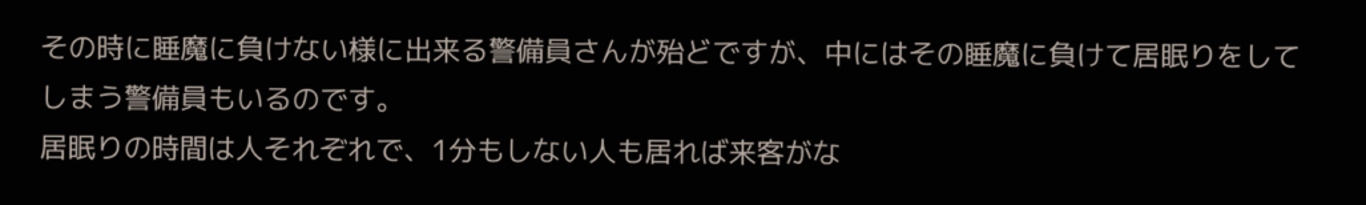その時に睡魔に負けない様に出来る警備員さんが殆どですが、中にはその睡魔に負けて居眠りをしてしまう警備員もいるのです。
居眠りの時間は人それぞれで、1分もしない人も居れば来客がな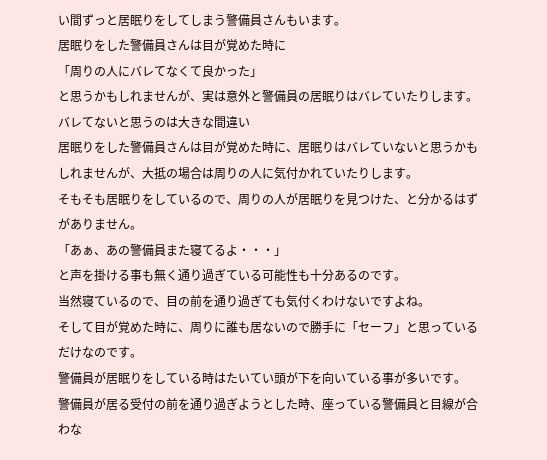い間ずっと居眠りをしてしまう警備員さんもいます。
居眠りをした警備員さんは目が覚めた時に
「周りの人にバレてなくて良かった」
と思うかもしれませんが、実は意外と警備員の居眠りはバレていたりします。
バレてないと思うのは大きな間違い
居眠りをした警備員さんは目が覚めた時に、居眠りはバレていないと思うかもしれませんが、大抵の場合は周りの人に気付かれていたりします。
そもそも居眠りをしているので、周りの人が居眠りを見つけた、と分かるはずがありません。
「あぁ、あの警備員また寝てるよ・・・」
と声を掛ける事も無く通り過ぎている可能性も十分あるのです。
当然寝ているので、目の前を通り過ぎても気付くわけないですよね。
そして目が覚めた時に、周りに誰も居ないので勝手に「セーフ」と思っているだけなのです。
警備員が居眠りをしている時はたいてい頭が下を向いている事が多いです。
警備員が居る受付の前を通り過ぎようとした時、座っている警備員と目線が合わな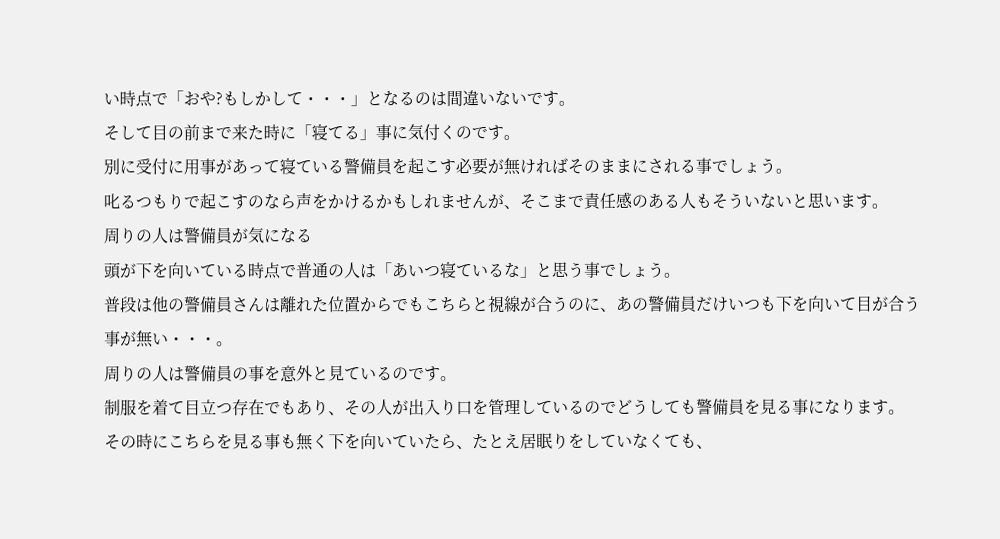い時点で「おや?もしかして・・・」となるのは間違いないです。
そして目の前まで来た時に「寝てる」事に気付くのです。
別に受付に用事があって寝ている警備員を起こす必要が無ければそのままにされる事でしょう。
叱るつもりで起こすのなら声をかけるかもしれませんが、そこまで責任感のある人もそういないと思います。
周りの人は警備員が気になる
頭が下を向いている時点で普通の人は「あいつ寝ているな」と思う事でしょう。
普段は他の警備員さんは離れた位置からでもこちらと視線が合うのに、あの警備員だけいつも下を向いて目が合う事が無い・・・。
周りの人は警備員の事を意外と見ているのです。
制服を着て目立つ存在でもあり、その人が出入り口を管理しているのでどうしても警備員を見る事になります。
その時にこちらを見る事も無く下を向いていたら、たとえ居眠りをしていなくても、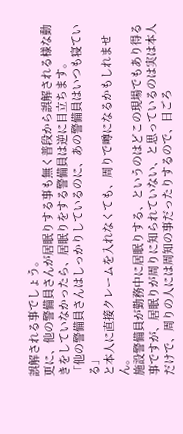誤解される事でしょう。
更に、他の警備員さんが居眠りする事も無く普段から誤解される様な動きをしていなかったら、居眠りをする警備員は逆に目立ちます。
「他の警備員さんはしっかりしているのに、あの警備員はいつも寝ている」
と本人に直接クレームを入れなくても、周りで噂になるかもしれません。
施設警備員が勤務中に居眠りする、というのはどこの現場でもあり得る事ですが、居眠りが周りに知られていない、と思っているのは実は本人だけで、周りの人には周知の事だったりするので、日ごろ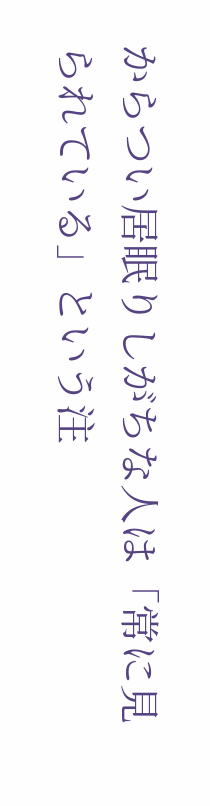からつい居眠りしがちな人は「常に見られている」という注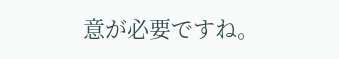意が必要ですね。